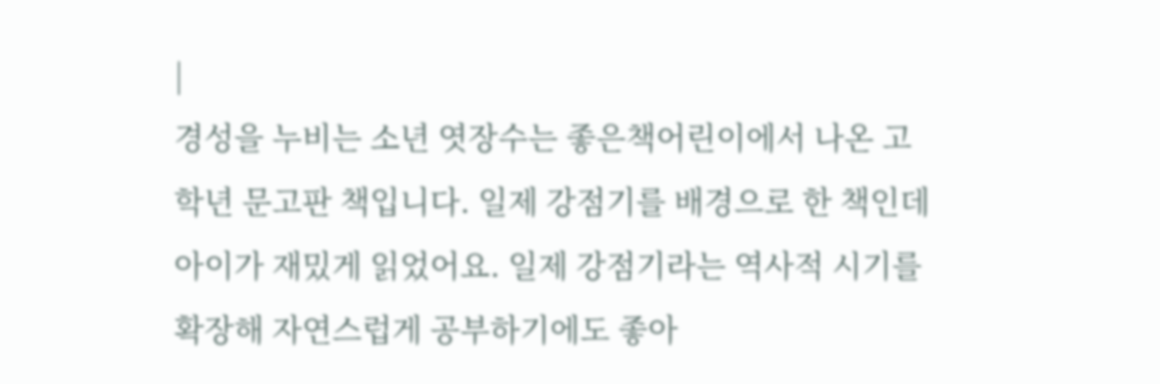|
경성을 누비는 소년 엿장수는 좋은책어린이에서 나온 고학년 문고판 책입니다. 일제 강점기를 배경으로 한 책인데 아이가 재밌게 읽었어요. 일제 강점기라는 역사적 시기를 확장해 자연스럽게 공부하기에도 좋아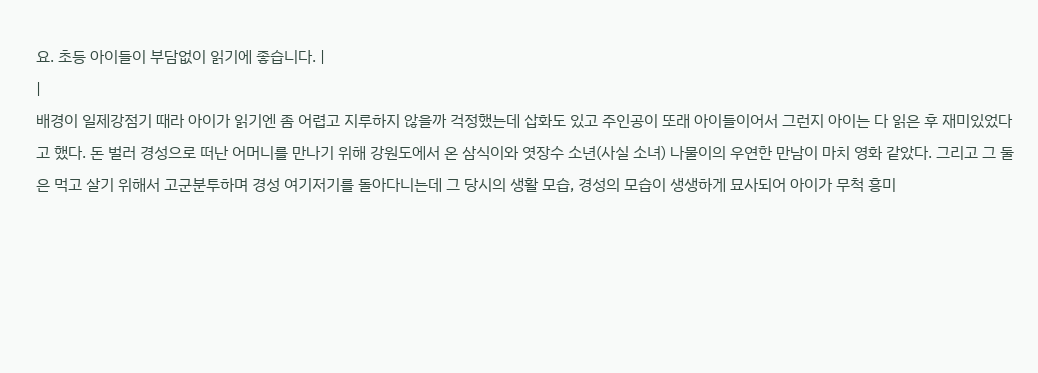요. 초등 아이들이 부담없이 읽기에 좋습니다. |
|
배경이 일제강점기 때라 아이가 읽기엔 좀 어렵고 지루하지 않을까 걱정했는데 삽화도 있고 주인공이 또래 아이들이어서 그런지 아이는 다 읽은 후 재미있었다고 했다. 돈 벌러 경성으로 떠난 어머니를 만나기 위해 강원도에서 온 삼식이와 엿장수 소년(사실 소녀) 나물이의 우연한 만남이 마치 영화 같았다. 그리고 그 둘은 먹고 살기 위해서 고군분투하며 경성 여기저기를 돌아다니는데 그 당시의 생활 모습, 경성의 모습이 생생하게 묘사되어 아이가 무척 흥미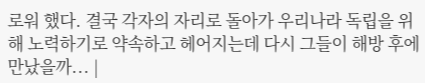로워 했다. 결국 각자의 자리로 돌아가 우리나라 독립을 위해 노력하기로 약속하고 헤어지는데 다시 그들이 해방 후에 만났을까... |